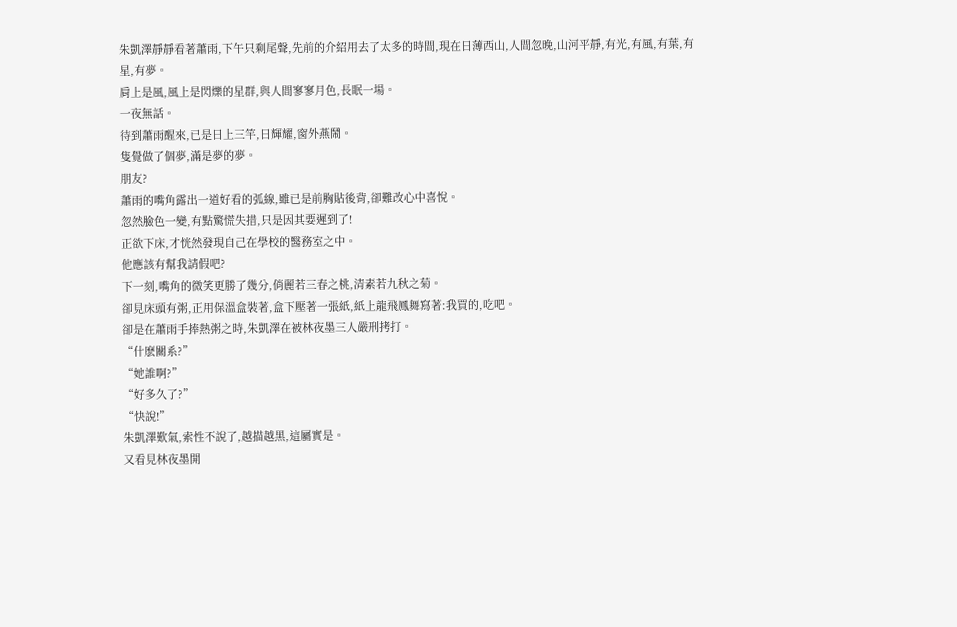朱凱澤靜靜看著蕭雨,下午只剩尾聲,先前的介紹用去了太多的時間,現在日薄西山,人間忽晚,山河平靜,有光,有風,有葉,有星,有夢。
肩上是風,風上是閃爍的星群,與人間寥寥月色,長眠一場。
一夜無話。
待到蕭雨醒來,已是日上三竿,日輝耀,窗外燕鬧。
隻覺做了個夢,滿是夢的夢。
朋友?
蕭雨的嘴角露出一道好看的弧線,雖已是前胸貼後背,卻難改心中喜悅。
忽然臉色一變,有點驚慌失措,只是因其要遲到了!
正欲下床,才恍然發現自己在學校的醫務室之中。
他應該有幫我請假吧?
下一刻,嘴角的微笑更勝了幾分,俏麗若三春之桃,清素若九秋之菊。
卻見床頭有粥,正用保溫盒裝著,盒下壓著一張紙,紙上龍飛鳳舞寫著:我買的,吃吧。
卻是在蕭雨手捧熱粥之時,朱凱澤在被林夜墨三人嚴刑拷打。
“什麽關系?”
“她誰啊?”
“好多久了?”
“快說!”
朱凱澤歎氣,索性不說了,越描越黑,這屬實是。
又看見林夜墨開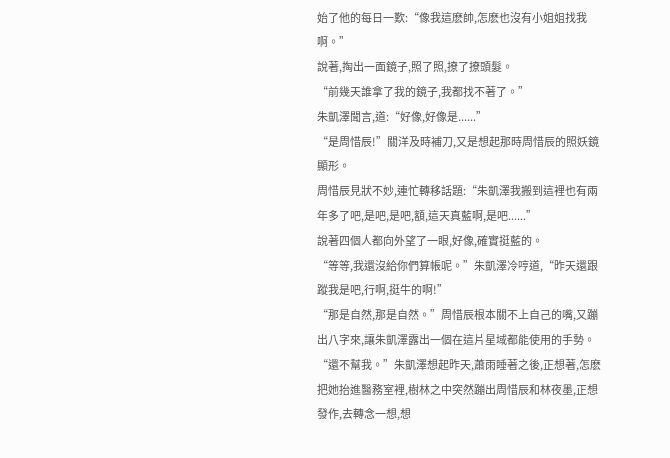始了他的每日一歎:“像我這麽帥,怎麽也沒有小姐姐找我啊。”
說著,掏出一面鏡子,照了照,撩了撩頭髮。
“前幾天誰拿了我的鏡子,我都找不著了。”
朱凱澤聞言,道:“好像,好像是......”
“是周惜辰!”關洋及時補刀,又是想起那時周惜辰的照妖鏡顯形。
周惜辰見狀不妙,連忙轉移話題:“朱凱澤我搬到這裡也有兩年多了吧,是吧,是吧,額,這天真藍啊,是吧......”
說著四個人都向外望了一眼,好像,確實挺藍的。
“等等,我還沒給你們算帳呢。”朱凱澤冷哼道,“昨天還跟蹤我是吧,行啊,挺牛的啊!”
“那是自然,那是自然。”周惜辰根本關不上自己的嘴,又蹦出八字來,讓朱凱澤露出一個在這片星域都能使用的手勢。
“還不幫我。”朱凱澤想起昨天,蕭雨睡著之後,正想著,怎麽把她抬進醫務室裡,樹林之中突然蹦出周惜辰和林夜墨,正想發作,去轉念一想,想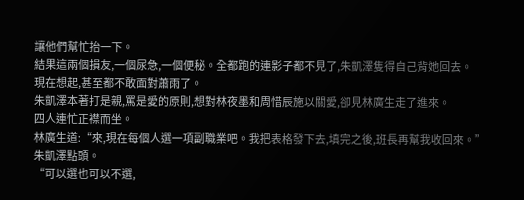讓他們幫忙抬一下。
結果這兩個損友,一個尿急,一個便秘。全都跑的連影子都不見了,朱凱澤隻得自己背她回去。
現在想起,甚至都不敢面對蕭雨了。
朱凱澤本著打是親,罵是愛的原則,想對林夜墨和周惜辰施以關愛,卻見林廣生走了進來。
四人連忙正襟而坐。
林廣生道:“來,現在每個人選一項副職業吧。我把表格發下去,填完之後,班長再幫我收回來。”
朱凱澤點頭。
“可以選也可以不選,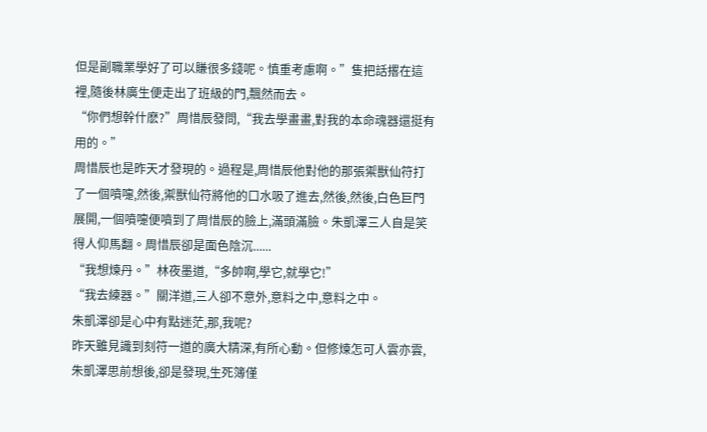但是副職業學好了可以賺很多錢呢。慎重考慮啊。”隻把話撂在這裡,隨後林廣生便走出了班級的門,飄然而去。
“你們想幹什麽?”周惜辰發問,“我去學畫畫,對我的本命魂器還挺有用的。”
周惜辰也是昨天才發現的。過程是,周惜辰他對他的那張禦獸仙符打了一個噴嚏,然後,禦獸仙符將他的口水吸了進去,然後,然後,白色巨門展開,一個噴嚏便噴到了周惜辰的臉上,滿頭滿臉。朱凱澤三人自是笑得人仰馬翻。周惜辰卻是面色陰沉......
“我想煉丹。”林夜墨道,“多帥啊,學它,就學它!”
“我去練器。”關洋道,三人卻不意外,意料之中,意料之中。
朱凱澤卻是心中有點迷茫,那,我呢?
昨天雖見識到刻符一道的廣大精深,有所心動。但修煉怎可人雲亦雲,朱凱澤思前想後,卻是發現,生死簿僅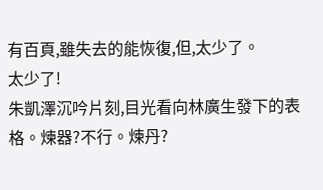有百頁,雖失去的能恢復,但,太少了。
太少了!
朱凱澤沉吟片刻,目光看向林廣生發下的表格。煉器?不行。煉丹?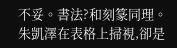不妥。書法?和刻篆同理。
朱凱澤在表格上掃視,卻是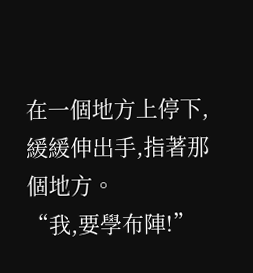在一個地方上停下,緩緩伸出手,指著那個地方。
“我,要學布陣!”